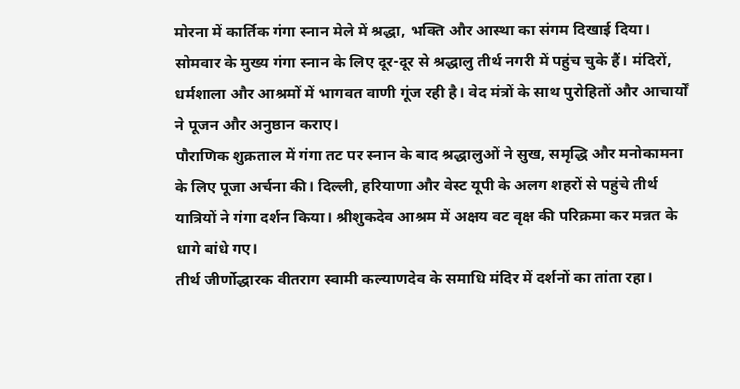मोरना में कार्तिक गंगा स्नान मेले में श्रद्धा, भक्ति और आस्था का संगम दिखाई दिया। सोमवार के मुख्य गंगा स्नान के लिए दूर-दूर से श्रद्धालु तीर्थ नगरी में पहुंच चुके हैं। मंदिरों, धर्मशाला और आश्रमों में भागवत वाणी गूंज रही है। वेद मंत्रों के साथ पुरोहितों और आचार्यों ने पूजन और अनुष्ठान कराए।
पौराणिक शुक्रताल में गंगा तट पर स्नान के बाद श्रद्धालुओं ने सुख, समृद्धि और मनोकामना के लिए पूजा अर्चना की। दिल्ली, हरियाणा और वेस्ट यूपी के अलग शहरों से पहुंचे तीर्थ यात्रियों ने गंगा दर्शन किया। श्रीशुकदेव आश्रम में अक्षय वट वृक्ष की परिक्रमा कर मन्नत के धागे बांधे गए।
तीर्थ जीर्णोद्धारक वीतराग स्वामी कल्याणदेव के समाधि मंदिर में दर्शनों का तांता रहा।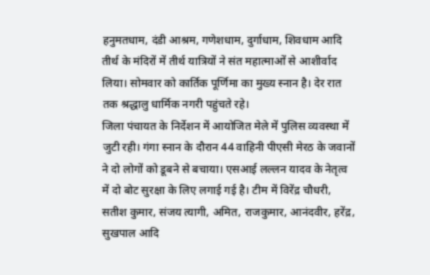हनुमतधाम, दंडी आश्रम, गणेशधाम, दुर्गाधाम, शिवधाम आदि तीर्थ के मंदिरों में तीर्थ यात्रियों ने संत महात्माओं से आशीर्वाद लिया। सोमवार को कार्तिक पूर्णिमा का मुख्य स्नान है। देर रात तक श्रद्धालु धार्मिक नगरी पहुंचते रहे।
जिला पंचायत के निर्देशन में आयोजित मेले में पुलिस व्यवस्था में जुटी रही। गंगा स्नान के दौरान 44 वाहिनी पीएसी मेरठ के जवानों ने दो लोगों को डूबने से बचाया। एसआई लल्लन यादव के नेतृत्व में दो बोट सुरक्षा के लिए लगाई गई है। टीम में विरेंद्र चौधरी, सतीश कुमार, संजय त्यागी, अमित, राजकुमार, आनंदवीर, हरेंद्र, सुखपाल आदि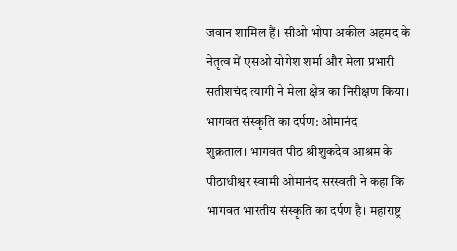जवान शामिल हैं। सीओ भोपा अकील अहमद के नेतृत्व में एसओ योगेश शर्मा और मेला प्रभारी सतीशचंद त्यागी ने मेला क्षेत्र का निरीक्षण किया।
भागवत संस्कृति का दर्पण: ओमानंद
शुक्रताल। भागवत पीठ श्रीशुकदेव आश्रम के पीठाधीश्वर स्वामी ओमानंद सरस्वती ने कहा कि भागवत भारतीय संस्कृति का दर्पण है। महाराष्ट्र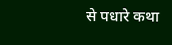से पधारे कथा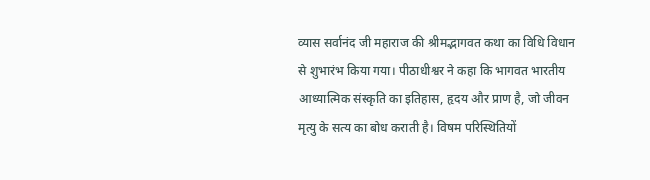व्यास सर्वानंद जी महाराज की श्रीमद्भागवत कथा का विधि विधान से शुभारंभ किया गया। पीठाधीश्वर ने कहा कि भागवत भारतीय आध्यात्मिक संस्कृति का इतिहास, हृदय और प्राण है, जो जीवन मृत्यु के सत्य का बोध कराती है। विषम परिस्थितियों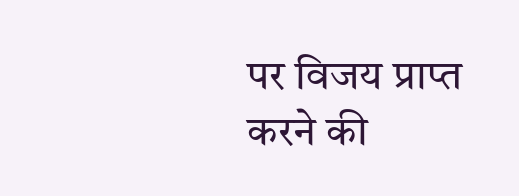पर विजय प्राप्त करने की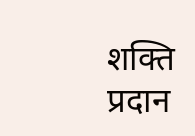शक्ति प्रदान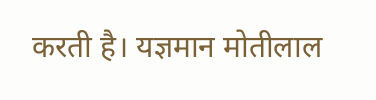करती है। यज्ञमान मोतीलाल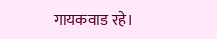गायकवाड रहे।